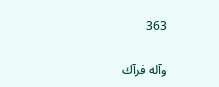363

وآله فرآك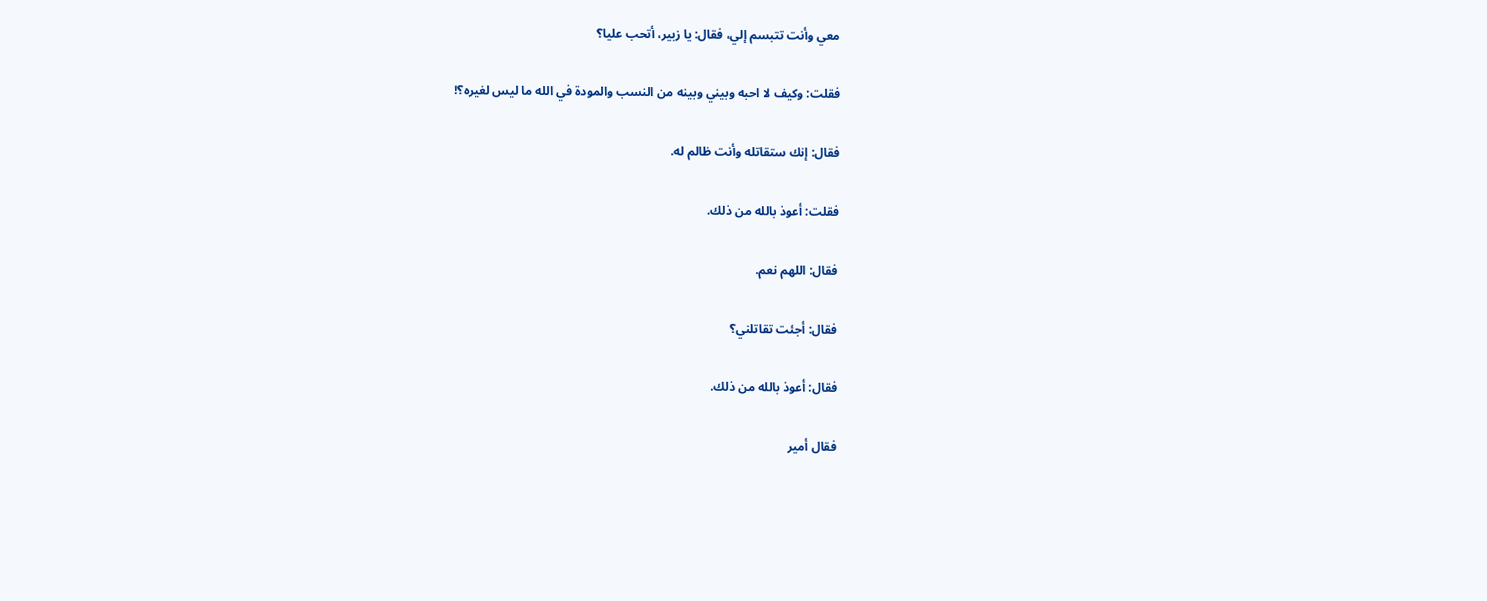معي وأنت تتبسم إلي، فقال: يا زبير، أتحب عليا؟

فقلت: وكيف لا احبه وبيني وبينه من النسب والمودة في الله ما ليس لغيره؟!

فقال: إنك ستقاتله وأنت ظالم له.

فقلت: أعوذ بالله من ذلك.

فقال: اللهم نعم.

فقال: أجئت تقاتلني؟

فقال: أعوذ بالله من ذلك.

فقال أمير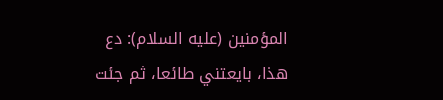المؤمنين (عليه السلام): دع هذا، بايعتني طائعا، ثم جئت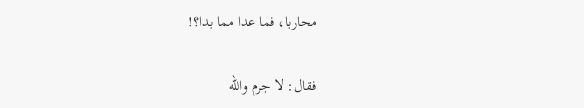محاربا، فما عدا مما بدا؟!

فقال: لا جرم والله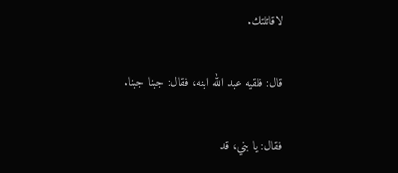لاقاتلتك.

قال: فلقيه عبد الله ابنه، فقال: جبنا جبنا.

فقال: يا بني، قد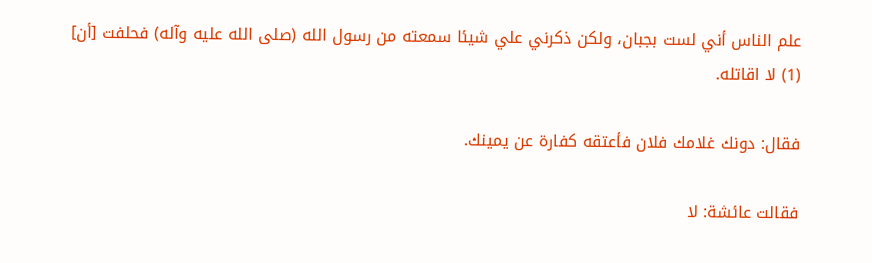علم الناس أني لست بجبان، ولكن ذكرني علي شيئا سمعته من رسول الله (صلى الله عليه وآله) فحلفت [أن] (1) لا اقاتله.

فقال: دونك غلامك فلان فأعتقه كفارة عن يمينك.

فقالت عائشة: لا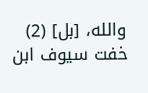والله، [بل] (2) خفت سيوف ابن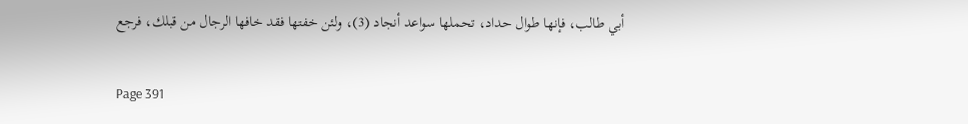أبي طالب، فإنها طوال حداد، تحملها سواعد أنجاد (3)، ولئن خفتها فقد خافها الرجال من قبلك، فرجع

Page 391